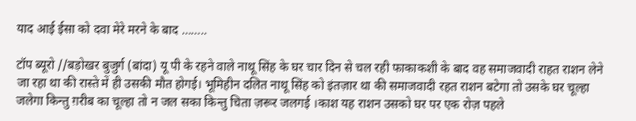याद आई ईसा को दवा मेरे मरने के बाद ……..

टॉप ब्यूरो //बड़ोखर बुजुर्ग (बांदा) यू पी के रहने वाले नाथू सिंह के घर चार दिन से चल रही फाकाकशी के बाद वह समाजवादी राहत राशन लेने जा रहा था की रास्ते में ही उसकी मौत होगई। भूमिहीन दलित नाथू सिंह को इंतज़ार था की समाजवादी रहत राशन बटेगा तो उसके घर चूल्हा जलेगा किन्तु ग़रीब का चूल्हा तो न जल सका किन्तु चिता ज़रूर जलगई ।काश यह राशन उसको घर पर एक रोज़ पहले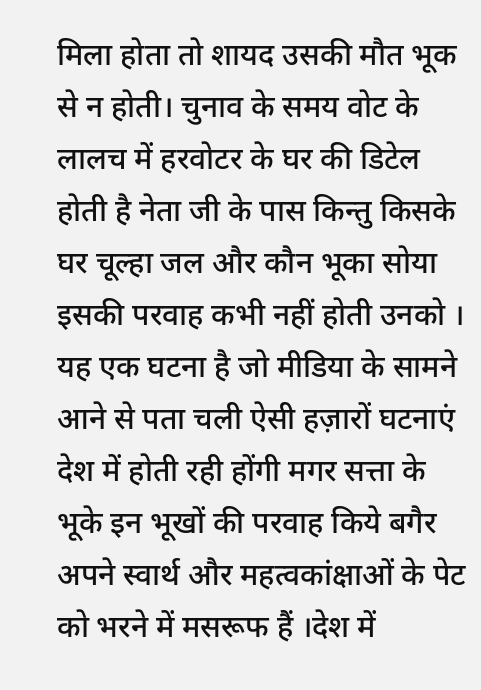मिला होता तो शायद उसकी मौत भूक से न होती। चुनाव के समय वोट के लालच में हरवोटर के घर की डिटेल होती है नेता जी के पास किन्तु किसके घर चूल्हा जल और कौन भूका सोया इसकी परवाह कभी नहीं होती उनको ।
यह एक घटना है जो मीडिया के सामने आने से पता चली ऐसी हज़ारों घटनाएं देश में होती रही होंगी मगर सत्ता के भूके इन भूखों की परवाह किये बगैर अपने स्वार्थ और महत्वकांक्षाओं के पेट को भरने में मसरूफ हैं ।देश में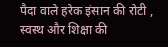पैदा वाले हरेक इंसान की रोटी , स्वस्थ और शिक्षा की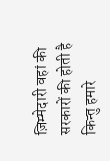ज़िम्मेदारी वहां की सरकारों की होती है किन्तु हमारे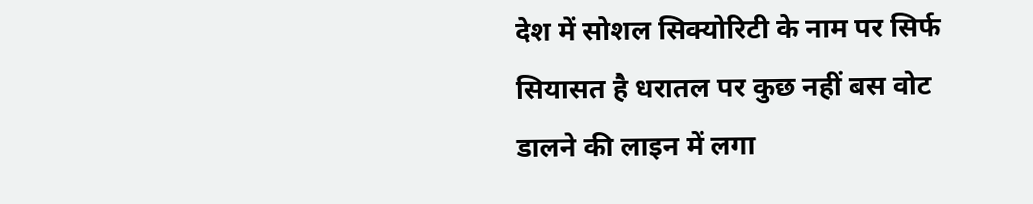देश में सोशल सिक्योरिटी के नाम पर सिर्फ सियासत है धरातल पर कुछ नहीं बस वोट डालने की लाइन में लगा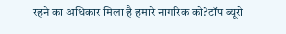रहने का अधिकार मिला है हमारे नागरिक को?टॉप ब्यूरो